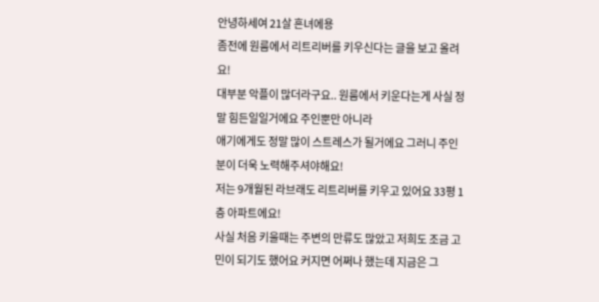안녕하세여 21살 흔녀에용
좀전에 원룸에서 리트리버를 키우신다는 글을 보고 올려요!
대부분 악플이 많더라구요.. 원룸에서 키운다는게 사실 정말 힘든일일거에요 주인뿐만 아니라
애기에게도 정말 많이 스트레스가 될거에요 그러니 주인분이 더욱 노력해주셔야해요!
저는 9개월된 라브래도 리트리버를 키우고 있어요 33평 1층 아파트에요!
사실 처음 키울때는 주변의 만류도 많았고 저희도 조금 고민이 되기도 했어요 커지면 어쩌나 했는데 지금은 그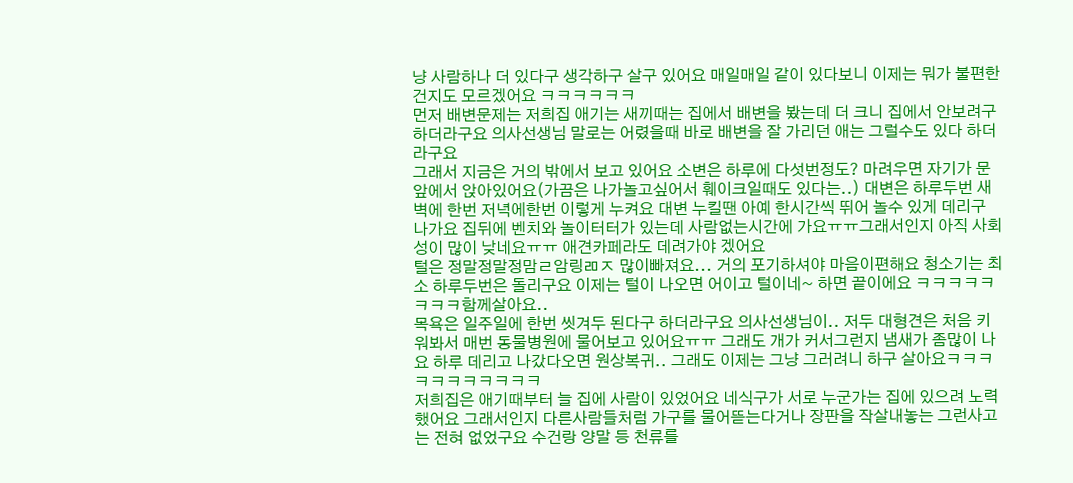냥 사람하나 더 있다구 생각하구 살구 있어요 매일매일 같이 있다보니 이제는 뭐가 불편한건지도 모르겠어요 ㅋㅋㅋㅋㅋㅋ
먼저 배변문제는 저희집 애기는 새끼때는 집에서 배변을 봤는데 더 크니 집에서 안보려구 하더라구요 의사선생님 말로는 어렸을때 바로 배변을 잘 가리던 애는 그럴수도 있다 하더라구요
그래서 지금은 거의 밖에서 보고 있어요 소변은 하루에 다섯번정도? 마려우면 자기가 문앞에서 앉아있어요(가끔은 나가놀고싶어서 훼이크일때도 있다는..) 대변은 하루두번 새벽에 한번 저녁에한번 이렇게 누켜요 대변 누킬땐 아예 한시간씩 뛰어 놀수 있게 데리구 나가요 집뒤에 벤치와 놀이터터가 있는데 사람없는시간에 가요ㅠㅠ그래서인지 아직 사회성이 많이 낮네요ㅠㅠ 애견카페라도 데려가야 겠어요
털은 정말정말정맘ㄹ암링ㄻㅈ 많이빠져요... 거의 포기하셔야 마음이편해요 청소기는 최소 하루두번은 돌리구요 이제는 털이 나오면 어이고 털이네~ 하면 끝이에요 ㅋㅋㅋㅋㅋㅋㅋㅋ함께살아요..
목욕은 일주일에 한번 씻겨두 된다구 하더라구요 의사선생님이.. 저두 대형견은 처음 키워봐서 매번 동물병원에 물어보고 있어요ㅠㅠ 그래도 개가 커서그런지 냄새가 좀많이 나요 하루 데리고 나갔다오면 원상복귀.. 그래도 이제는 그냥 그러려니 하구 살아요ㅋㅋㅋㅋㅋㅋㅋㅋㅋㅋㅋ
저희집은 애기때부터 늘 집에 사람이 있었어요 네식구가 서로 누군가는 집에 있으려 노력했어요 그래서인지 다른사람들처럼 가구를 물어뜯는다거나 장판을 작살내놓는 그런사고는 전혀 없었구요 수건랑 양말 등 천류를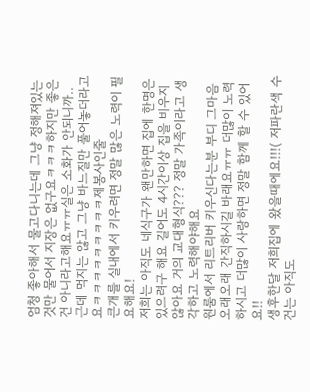엄청 좋아해서 물고다니는데 그냥 정해져있는것만 물어서 지장은 없구요ㅋㅋㅋ하지만 좋은건 아니라고해요ㅠㅠ실은 소화가 안되니까.. 근데 먹지는 않고 그냥 바느질만 풀어놓더라고요ㅋㅋㅋㅋㅋㅋㅋㅋㅋ제봉사인줄
큰개를 실내에서 키우려면 정말 많은 노력이 필요해요!
저희는 아직도 네식구가 왠만하면 집에 한명은 있으려구 해요 길어도 4시간이상 집을 비우지 않아요 거의 교대형식??? 정말 가족이라고 생각하고 노력해야해요
원룸에서 리트리버 키우신다는분 부디 그마음 오래오래 간직하시길 바래요ㅠㅠ 더많이 노력하시고 더많이 사랑하면 정말 함께 할 수 있어요!!
생후한달 저희집에 왔을때에요!!!( 저파란색 수건는 아직도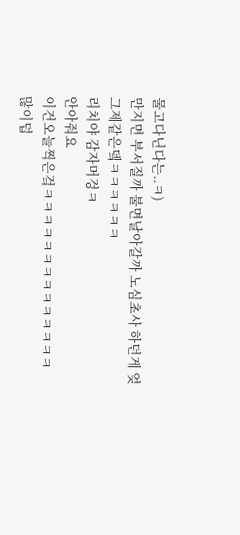물고다닌다는..ㅋ)
만지면 부서질까 불면날아갈까 노심초사 하던게 엊그제같은뎈ㅋㅋㅋㅋㅋㅋ
리치야 감자머겅ㅋ
안아줘요
이건오늘찍은겈ㅋㅋㅋㅋㅋㅋㅋㅋㅋㅋㅋㅋㅋㅋ
많이덥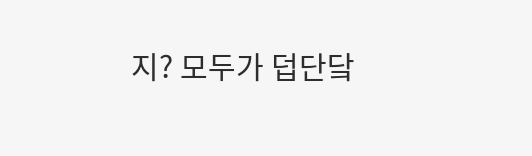지? 모두가 덥단닼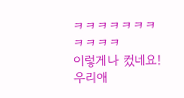ㅋㅋㅋㅋㅋㅋㅋㅋㅋㅋㅋ
이렇게나 컸네요! 우리애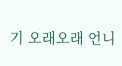기 오래오래 언니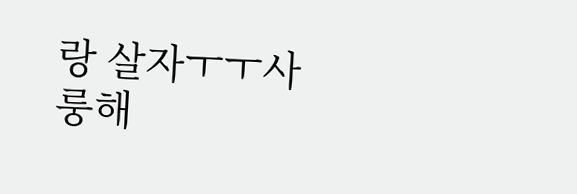랑 살자ㅜㅜ사룽해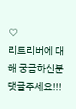♡
리트리버에 대해 궁금하신분 댓글주세요!!!